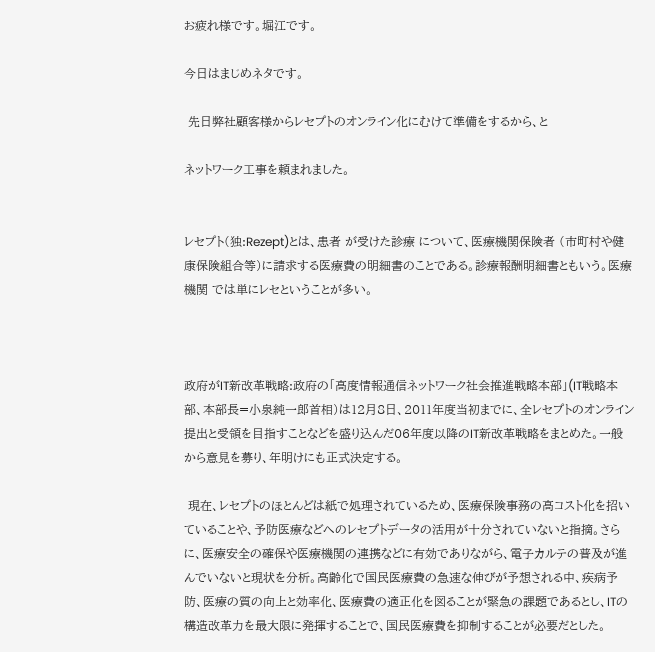お疲れ様です。堀江です。

今日はまじめネタです。

 先日弊社顧客様からレセプトのオンライン化にむけて準備をするから、と

ネットワーク工事を頼まれました。


レセプト(独:Rezept)とは、患者 が受けた診療 について、医療機関保険者 (市町村や健康保険組合等)に請求する医療費の明細書のことである。診療報酬明細書ともいう。医療機関 では単にレセということが多い。



政府がIT新改革戦略:政府の「高度情報通信ネットワーク社会推進戦略本部」(IT戦略本部、本部長=小泉純一郎首相)は12月8日、2011年度当初までに、全レセプトのオンライン提出と受領を目指すことなどを盛り込んだ06年度以降のIT新改革戦略をまとめた。一般から意見を募り、年明けにも正式決定する。

 現在、レセプトのほとんどは紙で処理されているため、医療保険事務の高コスト化を招いていることや、予防医療などへのレセプトデータの活用が十分されていないと指摘。さらに、医療安全の確保や医療機関の連携などに有効でありながら、電子カルテの普及が進んでいないと現状を分析。高齢化で国民医療費の急速な伸びが予想される中、疾病予防、医療の質の向上と効率化、医療費の適正化を図ることが緊急の課題であるとし、ITの構造改革力を最大限に発揮することで、国民医療費を抑制することが必要だとした。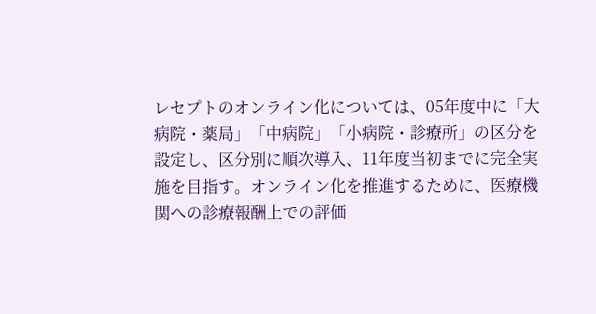レセプトのオンライン化については、05年度中に「大病院・薬局」「中病院」「小病院・診療所」の区分を設定し、区分別に順次導入、11年度当初までに完全実施を目指す。オンライン化を推進するために、医療機関への診療報酬上での評価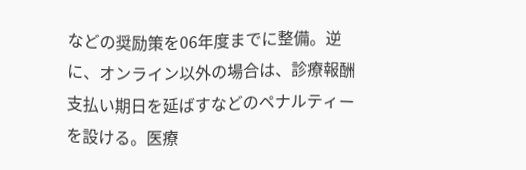などの奨励策を06年度までに整備。逆に、オンライン以外の場合は、診療報酬支払い期日を延ばすなどのペナルティーを設ける。医療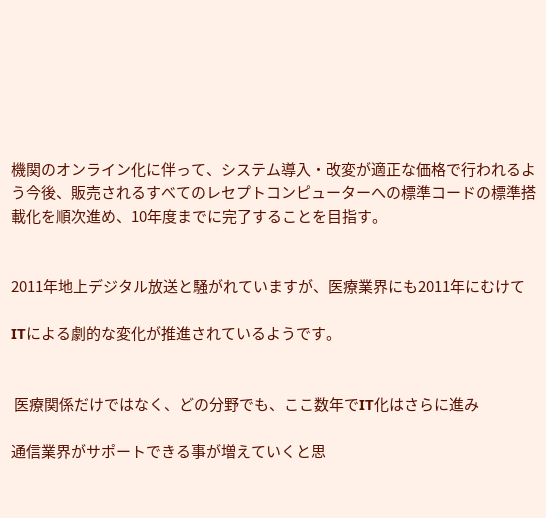機関のオンライン化に伴って、システム導入・改変が適正な価格で行われるよう今後、販売されるすべてのレセプトコンピューターへの標準コードの標準搭載化を順次進め、10年度までに完了することを目指す。


2011年地上デジタル放送と騒がれていますが、医療業界にも2011年にむけて

ITによる劇的な変化が推進されているようです。


 医療関係だけではなく、どの分野でも、ここ数年でIT化はさらに進み

通信業界がサポートできる事が増えていくと思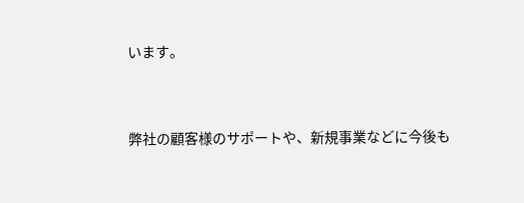います。


弊社の顧客様のサポートや、新規事業などに今後も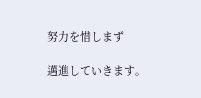努力を惜しまず

邁進していきます。